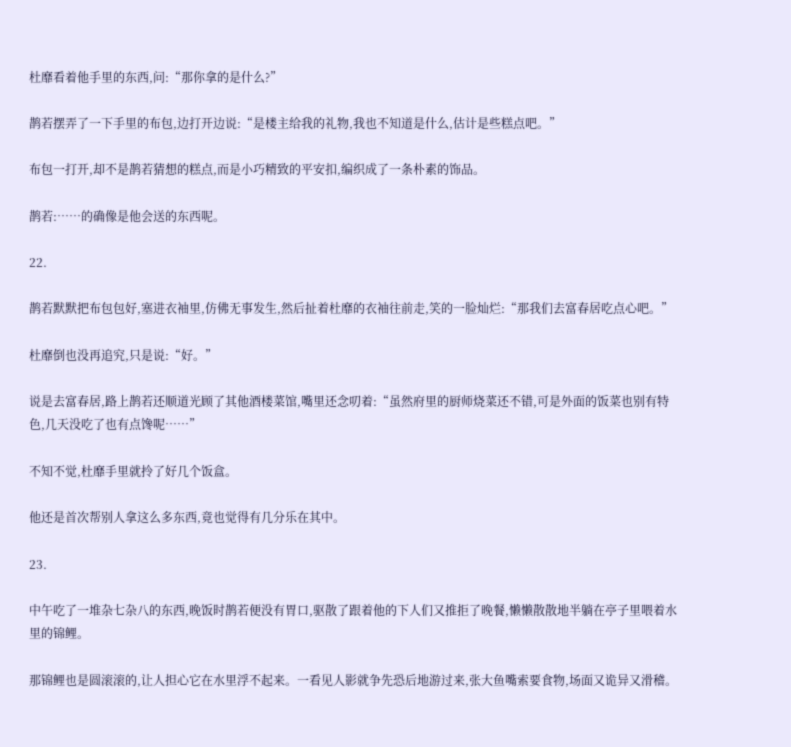杜靡看着他手里的东西,问:“那你拿的是什么?”

鹊若摆弄了一下手里的布包,边打开边说:“是楼主给我的礼物,我也不知道是什么,估计是些糕点吧。”

布包一打开,却不是鹊若猜想的糕点,而是小巧精致的平安扣,编织成了一条朴素的饰品。

鹊若:……的确像是他会送的东西呢。

22.

鹊若默默把布包包好,塞进衣袖里,仿佛无事发生,然后扯着杜靡的衣袖往前走,笑的一脸灿烂:“那我们去富春居吃点心吧。”

杜靡倒也没再追究,只是说:“好。”

说是去富春居,路上鹊若还顺道光顾了其他酒楼菜馆,嘴里还念叨着:“虽然府里的厨师烧菜还不错,可是外面的饭菜也别有特色,几天没吃了也有点馋呢……”

不知不觉,杜靡手里就拎了好几个饭盒。

他还是首次帮别人拿这么多东西,竟也觉得有几分乐在其中。

23.

中午吃了一堆杂七杂八的东西,晚饭时鹊若便没有胃口,驱散了跟着他的下人们又推拒了晚餐,懒懒散散地半躺在亭子里喂着水里的锦鲤。

那锦鲤也是圆滚滚的,让人担心它在水里浮不起来。一看见人影就争先恐后地游过来,张大鱼嘴索要食物,场面又诡异又滑稽。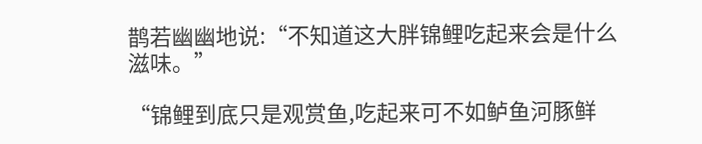鹊若幽幽地说:“不知道这大胖锦鲤吃起来会是什么滋味。”

“锦鲤到底只是观赏鱼,吃起来可不如鲈鱼河豚鲜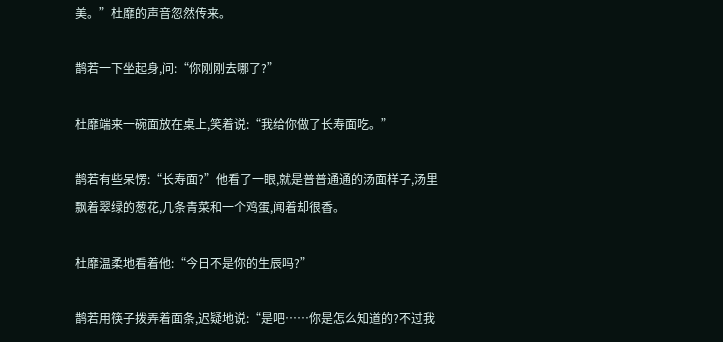美。”杜靡的声音忽然传来。

鹊若一下坐起身,问:“你刚刚去哪了?”

杜靡端来一碗面放在桌上,笑着说:“我给你做了长寿面吃。”

鹊若有些呆愣:“长寿面?”他看了一眼,就是普普通通的汤面样子,汤里飘着翠绿的葱花,几条青菜和一个鸡蛋,闻着却很香。

杜靡温柔地看着他:“今日不是你的生辰吗?”

鹊若用筷子拨弄着面条,迟疑地说:“是吧……你是怎么知道的?不过我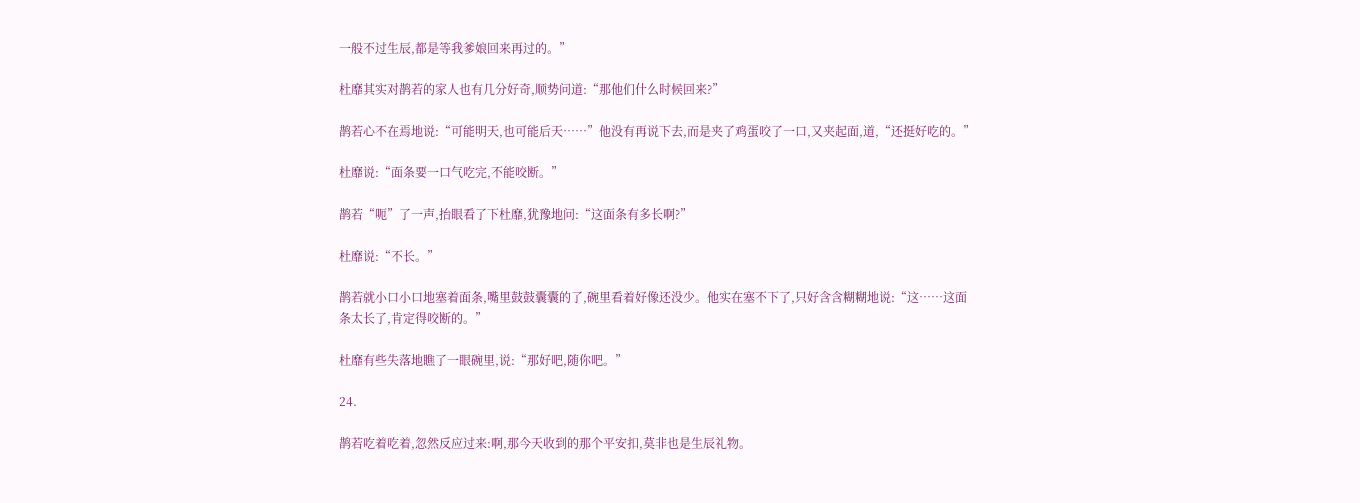一般不过生辰,都是等我爹娘回来再过的。”

杜靡其实对鹊若的家人也有几分好奇,顺势问道:“那他们什么时候回来?”

鹊若心不在焉地说:“可能明天,也可能后天……”他没有再说下去,而是夹了鸡蛋咬了一口,又夹起面,道,“还挺好吃的。”

杜靡说:“面条要一口气吃完,不能咬断。”

鹊若“呃”了一声,抬眼看了下杜靡,犹豫地问:“这面条有多长啊?”

杜靡说:“不长。”

鹊若就小口小口地塞着面条,嘴里鼓鼓囊囊的了,碗里看着好像还没少。他实在塞不下了,只好含含糊糊地说:“这……这面条太长了,肯定得咬断的。”

杜靡有些失落地瞧了一眼碗里,说:“那好吧,随你吧。”

24.

鹊若吃着吃着,忽然反应过来:啊,那今天收到的那个平安扣,莫非也是生辰礼物。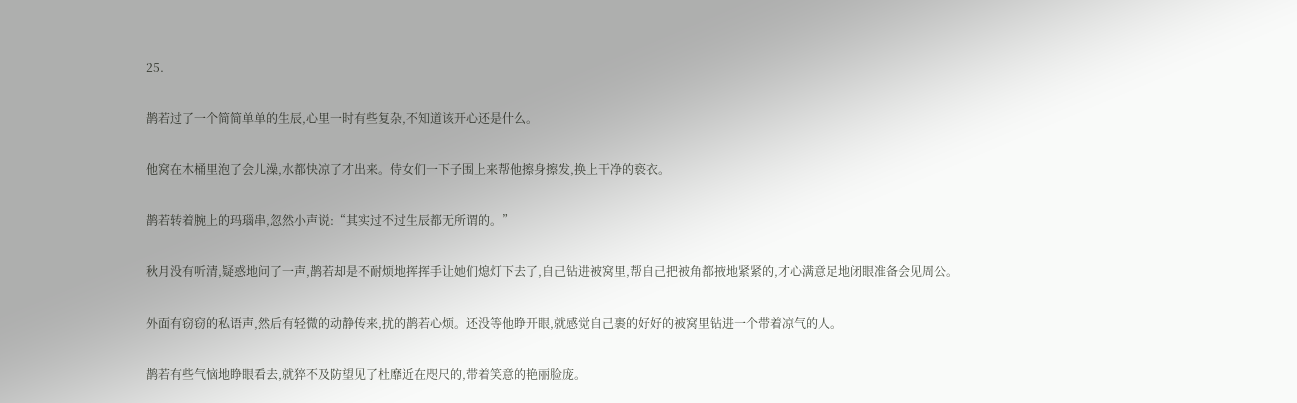25.

鹊若过了一个简简单单的生辰,心里一时有些复杂,不知道该开心还是什么。

他窝在木桶里泡了会儿澡,水都快凉了才出来。侍女们一下子围上来帮他擦身擦发,换上干净的亵衣。

鹊若转着腕上的玛瑙串,忽然小声说:“其实过不过生辰都无所谓的。”

秋月没有听清,疑惑地问了一声,鹊若却是不耐烦地挥挥手让她们熄灯下去了,自己钻进被窝里,帮自己把被角都掖地紧紧的,才心满意足地闭眼准备会见周公。

外面有窃窃的私语声,然后有轻微的动静传来,扰的鹊若心烦。还没等他睁开眼,就感觉自己裹的好好的被窝里钻进一个带着凉气的人。

鹊若有些气恼地睁眼看去,就猝不及防望见了杜靡近在咫尺的,带着笑意的艳丽脸庞。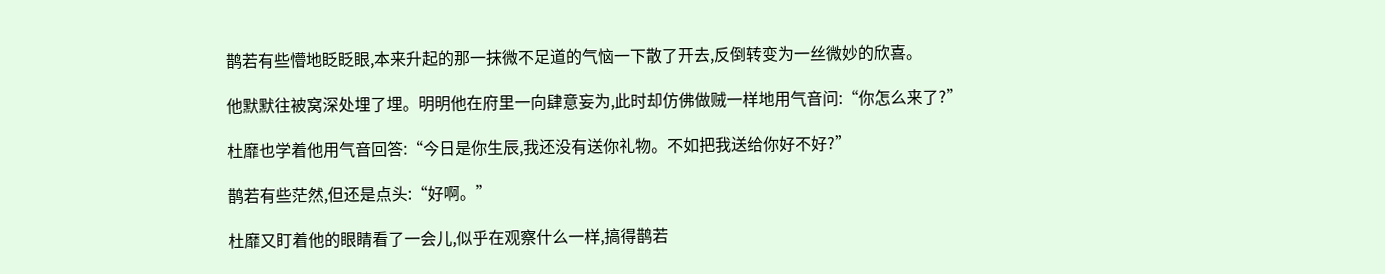鹊若有些懵地眨眨眼,本来升起的那一抹微不足道的气恼一下散了开去,反倒转变为一丝微妙的欣喜。

他默默往被窝深处埋了埋。明明他在府里一向肆意妄为,此时却仿佛做贼一样地用气音问:“你怎么来了?”

杜靡也学着他用气音回答:“今日是你生辰,我还没有送你礼物。不如把我送给你好不好?”

鹊若有些茫然,但还是点头:“好啊。”

杜靡又盯着他的眼睛看了一会儿,似乎在观察什么一样,搞得鹊若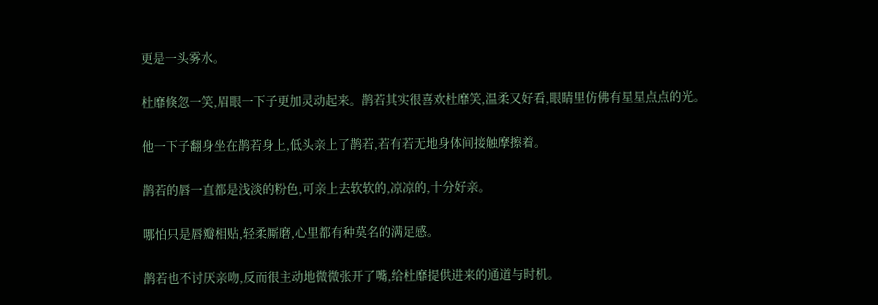更是一头雾水。

杜靡倏忽一笑,眉眼一下子更加灵动起来。鹊若其实很喜欢杜靡笑,温柔又好看,眼睛里仿佛有星星点点的光。

他一下子翻身坐在鹊若身上,低头亲上了鹊若,若有若无地身体间接触摩擦着。

鹊若的唇一直都是浅淡的粉色,可亲上去软软的,凉凉的,十分好亲。

哪怕只是唇瓣相贴,轻柔厮磨,心里都有种莫名的满足感。

鹊若也不讨厌亲吻,反而很主动地微微张开了嘴,给杜靡提供进来的通道与时机。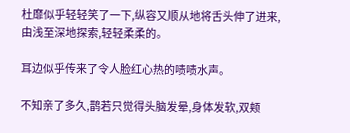杜靡似乎轻轻笑了一下,纵容又顺从地将舌头伸了进来,由浅至深地探索,轻轻柔柔的。

耳边似乎传来了令人脸红心热的啧啧水声。

不知亲了多久,鹊若只觉得头脑发晕,身体发软,双颊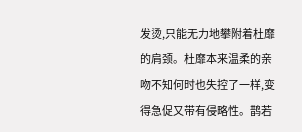发烫,只能无力地攀附着杜靡的肩颈。杜靡本来温柔的亲吻不知何时也失控了一样,变得急促又带有侵略性。鹊若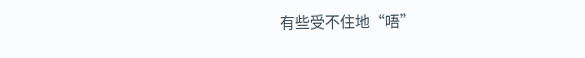有些受不住地“唔”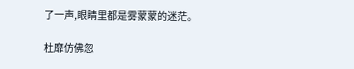了一声,眼睛里都是雾蒙蒙的迷茫。

杜靡仿佛忽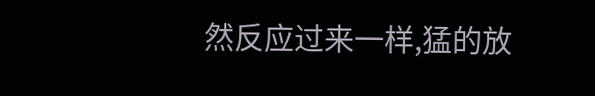然反应过来一样,猛的放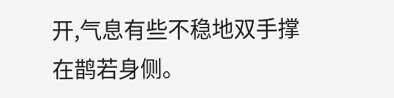开,气息有些不稳地双手撑在鹊若身侧。